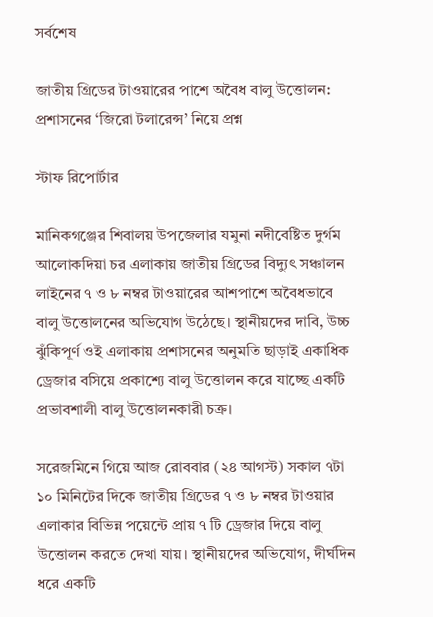সর্বশেষ

জাতীয় গ্রিডের টাওয়ারের পাশে অবৈধ বালু উত্তোলন: প্রশাসনের ‘জিরো টলারেন্স’ নিয়ে প্রশ্ন

স্টাফ রিপোর্টার

মানিকগঞ্জের শিবালয় উপজেলার যমুনা নদীবেষ্টিত দুর্গম আলোকদিয়া চর এলাকায় জাতীয় গ্রিডের বিদ্যুৎ সঞ্চালন লাইনের ৭ ও ৮ নম্বর টাওয়ারের আশপাশে অবৈধভাবে বালু উত্তোলনের অভিযোগ উঠেছে। স্থানীয়দের দাবি, উচ্চ ঝুঁকিপূর্ণ ওই এলাকায় প্রশাসনের অনুমতি ছাড়াই একাধিক ড্রেজার বসিয়ে প্রকাশ্যে বালু উত্তোলন করে যাচ্ছে একটি প্রভাবশালী বালু উত্তোলনকারী চক্র।

সরেজমিনে গিয়ে আজ রোববার (২৪ আগস্ট) সকাল ৭টা ১০ মিনিটের দিকে জাতীয় গ্রিডের ৭ ও ৮ নম্বর টাওয়ার এলাকার বিভিন্ন পয়েন্টে প্রায় ৭ টি ড্রেজার দিয়ে বালু উত্তোলন করতে দেখা যায়। স্থানীয়দের অভিযোগ, দীর্ঘদিন ধরে একটি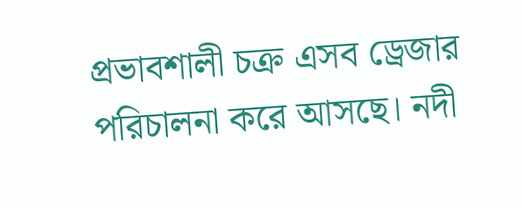প্রভাবশালী চক্র এসব ড্রেজার পরিচালনা করে আসছে। নদী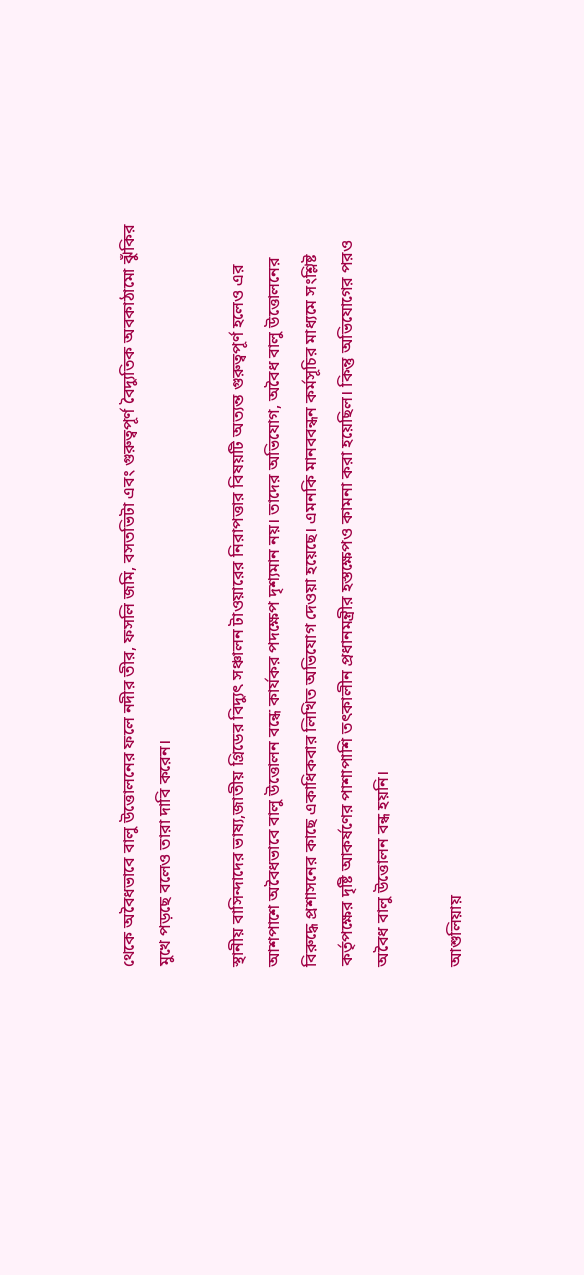থেকে অবৈধভাবে বালু উত্তোলনের ফলে নদীর তীর, ফসলি জমি, বসতভিটা এবং গুরুত্বপূর্ণ বৈদ্যুতিক অবকাঠামো ঝুঁকির মুখে পড়ছে বলেও তারা দাবি করেন।

স্থানীয় বাসিন্দাদের ভাষ্য,জাতীয় গ্রিডের বিদ্যুৎ সঞ্চালন টাওয়ারের নিরাপত্তার বিষয়টি অত্যন্ত গুরুত্বপূর্ণ হলেও এর আশপাশে অবৈধভাবে বালু উত্তোলন বন্ধে কার্যকর পদক্ষেপ দৃশ্যমান নয়। তাদের অভিযোগ, অবৈধ বালু উত্তোলনের বিরুদ্ধে প্রশাসনের কাছে একাধিকবার লিখিত অভিযোগ দেওয়া হয়েছে। এমনকি মানববন্ধন কর্মসূচির মাধ্যমে সংশ্লিষ্ট কর্তৃপক্ষের দৃষ্টি আকর্ষণের পাশাপাশি তৎকালীন প্রধানমন্ত্রীর হস্তক্ষেপও কামনা করা হয়েছিল। কিন্তু অভিযোগের পরও অবৈধ বালু উত্তোলন বন্ধ হয়নি।

আশুলিয়ায়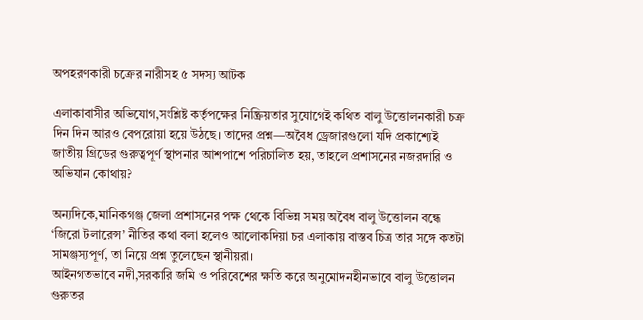অপহরণকারী চক্রের নারীসহ ৫ সদস্য আটক

এলাকাবাসীর অভিযোগ,সংশ্লিষ্ট কর্তৃপক্ষের নিষ্ক্রিয়তার সুযোগেই কথিত বালু উত্তোলনকারী চক্র দিন দিন আরও বেপরোয়া হয়ে উঠছে। তাদের প্রশ্ন—অবৈধ ড্রেজারগুলো যদি প্রকাশ্যেই জাতীয় গ্রিডের গুরুত্বপূর্ণ স্থাপনার আশপাশে পরিচালিত হয়, তাহলে প্রশাসনের নজরদারি ও অভিযান কোথায়?

অন্যদিকে,মানিকগঞ্জ জেলা প্রশাসনের পক্ষ থেকে বিভিন্ন সময় অবৈধ বালু উত্তোলন বন্ধে ‘জিরো টলারেন্স’ নীতির কথা বলা হলেও আলোকদিয়া চর এলাকায় বাস্তব চিত্র তার সঙ্গে কতটা সামঞ্জস্যপূর্ণ, তা নিয়ে প্রশ্ন তুলেছেন স্থানীয়রা।
আইনগতভাবে নদী,সরকারি জমি ও পরিবেশের ক্ষতি করে অনুমোদনহীনভাবে বালু উত্তোলন গুরুতর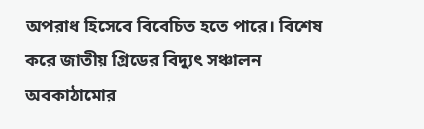অপরাধ হিসেবে বিবেচিত হতে পারে। বিশেষ করে জাতীয় গ্রিডের বিদ্যুৎ সঞ্চালন অবকাঠামোর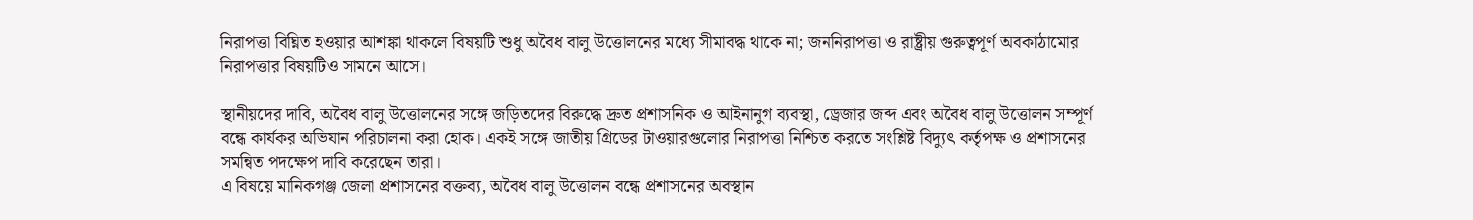নিরাপত্তা বিঘ্নিত হওয়ার আশঙ্কা থাকলে বিষয়টি শুধু অবৈধ বালু উত্তোলনের মধ্যে সীমাবদ্ধ থাকে না; জননিরাপত্তা ও রাষ্ট্রীয় গুরুত্বপূর্ণ অবকাঠামোর নিরাপত্তার বিষয়টিও সামনে আসে।

স্থানীয়দের দাবি, অবৈধ বালু উত্তোলনের সঙ্গে জড়িতদের বিরুদ্ধে দ্রুত প্রশাসনিক ও আইনানুগ ব্যবস্থা, ড্রেজার জব্দ এবং অবৈধ বালু উত্তোলন সম্পূর্ণ বন্ধে কার্যকর অভিযান পরিচালনা করা হোক। একই সঙ্গে জাতীয় গ্রিডের টাওয়ারগুলোর নিরাপত্তা নিশ্চিত করতে সংশ্লিষ্ট বিদ্যুৎ কর্তৃপক্ষ ও প্রশাসনের সমন্বিত পদক্ষেপ দাবি করেছেন তারা।
এ বিষয়ে মানিকগঞ্জ জেলা প্রশাসনের বক্তব্য, অবৈধ বালু উত্তোলন বন্ধে প্রশাসনের অবস্থান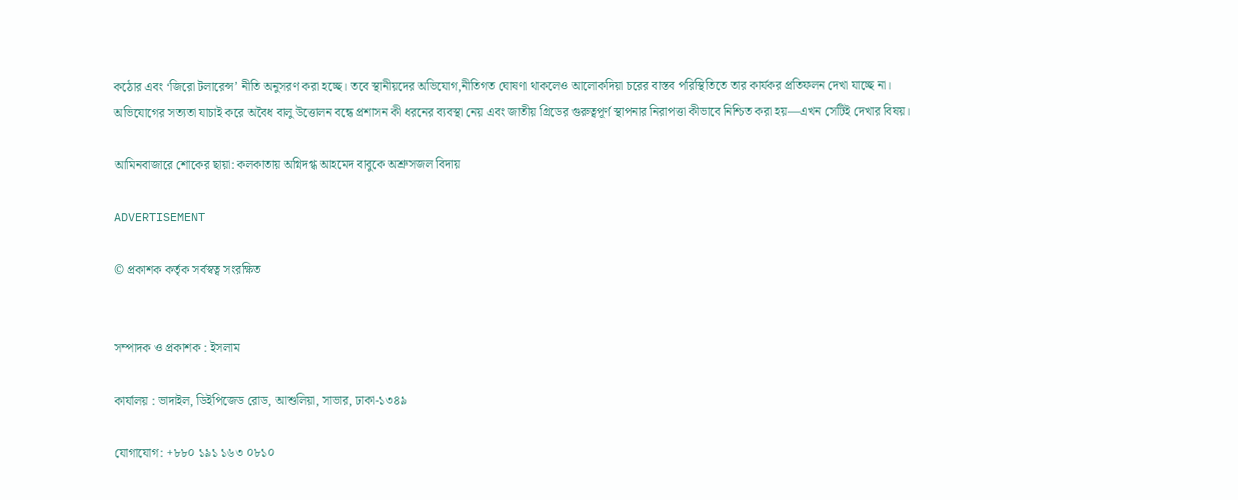কঠোর এবং ‘জিরো টলারেন্স’ নীতি অনুসরণ করা হচ্ছে। তবে স্থানীয়দের অভিযোগ,নীতিগত ঘোষণা থাকলেও আলোকদিয়া চরের বাস্তব পরিস্থিতিতে তার কার্যকর প্রতিফলন দেখা যাচ্ছে না।
অভিযোগের সত্যতা যাচাই করে অবৈধ বালু উত্তোলন বন্ধে প্রশাসন কী ধরনের ব্যবস্থা নেয় এবং জাতীয় গ্রিডের গুরুত্বপূর্ণ স্থাপনার নিরাপত্তা কীভাবে নিশ্চিত করা হয়—এখন সেটিই দেখার বিষয়।

আমিনবাজারে শোকের ছায়া: কলকাতায় অগ্নিদগ্ধ আহমেদ বাবুকে অশ্রুসজল বিদায়

ADVERTISEMENT

© প্রকাশক কর্তৃক সর্বস্বত্ব সংরক্ষিত


সম্পাদক ও প্রকাশক : ইসলাম

কার্যালয় : ভাদাইল, ডিইপিজেড রোড, আশুলিয়া, সাভার, ঢাকা-১৩৪৯

যোগাযোগ: +৮৮০ ১৯১ ১৬৩ ০৮১০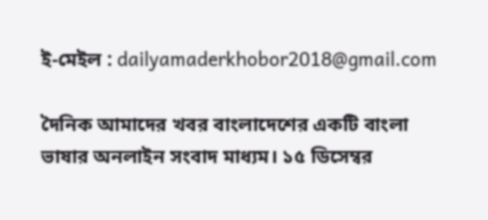ই-মেইল : dailyamaderkhobor2018@gmail.com

দৈনিক আমাদের খবর বাংলাদেশের একটি বাংলা ভাষার অনলাইন সংবাদ মাধ্যম। ১৫ ডিসেম্বর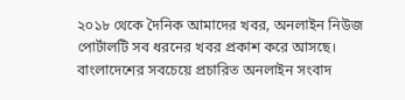২০১৮ থেকে দৈনিক আমাদের খবর, অনলাইন নিউজ পোর্টালটি সব ধরনের খবর প্রকাশ করে আসছে। বাংলাদেশের সবচেয়ে প্রচারিত অনলাইন সংবাদ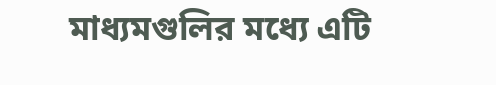মাধ্যমগুলির মধ্যে এটি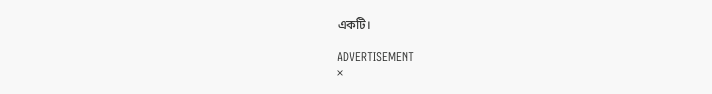একটি।

ADVERTISEMENT
×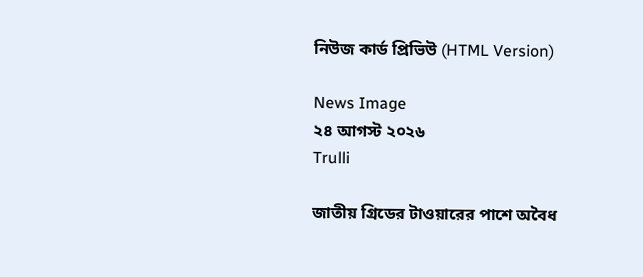নিউজ কার্ড প্রিভিউ (HTML Version)

News Image
২৪ আগস্ট ২০২৬
Trulli

জাতীয় গ্রিডের টাওয়ারের পাশে অবৈধ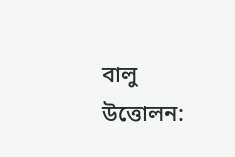বালু উত্তোলন: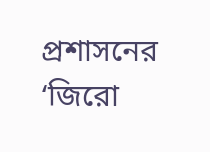প্রশাসনের ‘জিরো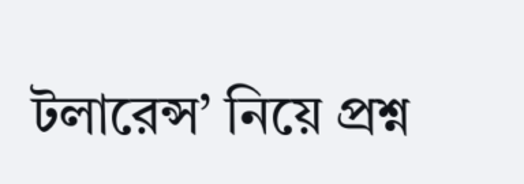টলারেন্স’ নিয়ে প্রশ্ন